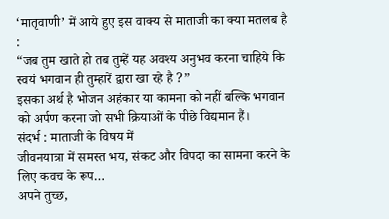‘मातृवाणी’ में आये हुए इस वाक्य से माताजी का क्या मतलब है :
“जब तुम खाते हो तब तुम्हें यह अवश्य अनुभव करना चाहिये कि स्वयं भगवान ही तुम्हारें द्वारा खा रहे है ?”
इसका अर्थ है भोजन अहंकार या कामना को नहीं बल्कि भगवान को अर्पण करना जो सभी क्रियाओं के पीछे विद्यमान हैं।
संदर्भ : माताजी के विषय में
जीवनयात्रा में समस्त भय, संकट और विपदा का सामना करने के लिए कवच के रूप…
अपने तुच्छ,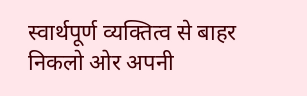स्वार्थपूर्ण व्यक्तित्व से बाहर निकलो ओर अपनी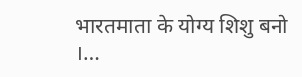भारतमाता के योग्य शिशु बनो ।…